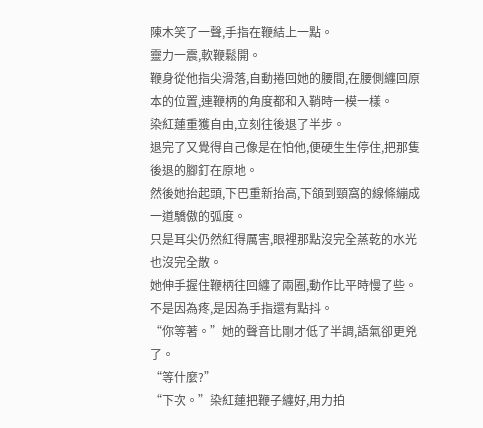陳木笑了一聲,手指在鞭結上一點。
靈力一震,軟鞭鬆開。
鞭身從他指尖滑落,自動捲回她的腰間,在腰側纏回原本的位置,連鞭柄的角度都和入鞘時一模一樣。
染紅蓮重獲自由,立刻往後退了半步。
退完了又覺得自己像是在怕他,便硬生生停住,把那隻後退的腳釘在原地。
然後她抬起頭,下巴重新抬高,下頜到頸窩的線條繃成一道驕傲的弧度。
只是耳尖仍然紅得厲害,眼裡那點沒完全蒸乾的水光也沒完全散。
她伸手握住鞭柄往回纏了兩圈,動作比平時慢了些。
不是因為疼,是因為手指還有點抖。
“你等著。”她的聲音比剛才低了半調,語氣卻更兇了。
“等什麼?”
“下次。”染紅蓮把鞭子纏好,用力拍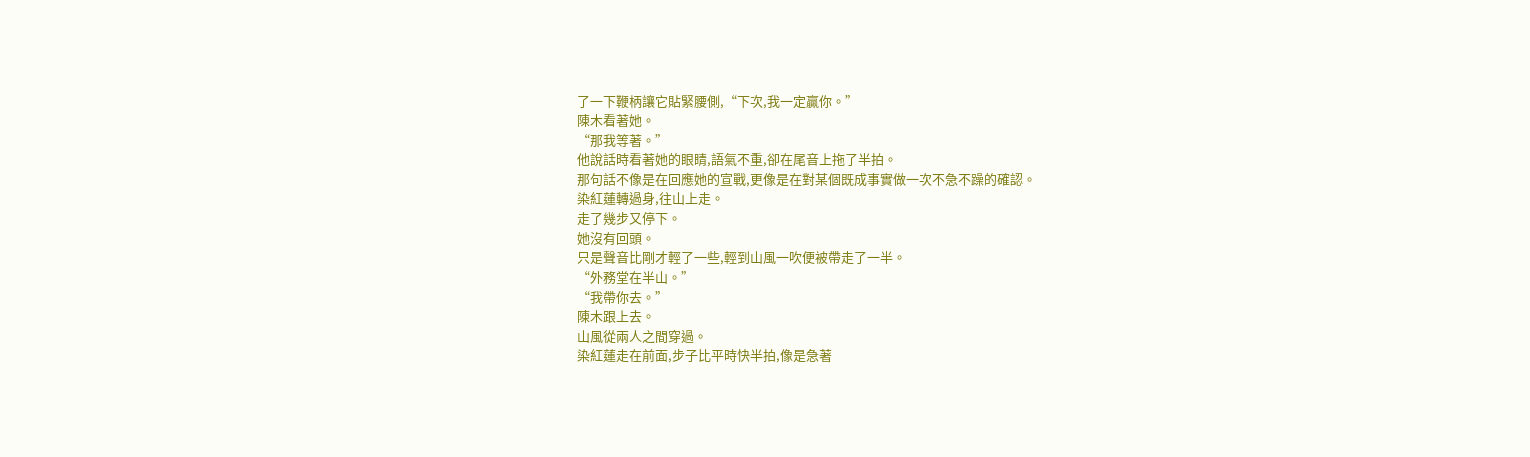了一下鞭柄讓它貼緊腰側,“下次,我一定贏你。”
陳木看著她。
“那我等著。”
他說話時看著她的眼睛,語氣不重,卻在尾音上拖了半拍。
那句話不像是在回應她的宣戰,更像是在對某個既成事實做一次不急不躁的確認。
染紅蓮轉過身,往山上走。
走了幾步又停下。
她沒有回頭。
只是聲音比剛才輕了一些,輕到山風一吹便被帶走了一半。
“外務堂在半山。”
“我帶你去。”
陳木跟上去。
山風從兩人之間穿過。
染紅蓮走在前面,步子比平時快半拍,像是急著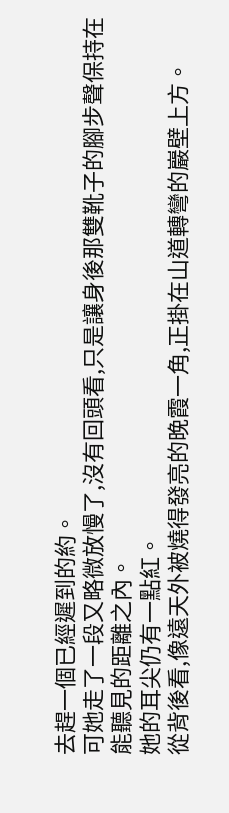去趕一個已經遲到的約。
可她走了一段又略微放慢了,沒有回頭看,只是讓身後那雙靴子的腳步聲保持在能聽見的距離之內。
她的耳尖仍有一點紅。
從背後看,像遠天外被燒得發亮的晚霞一角,正掛在山道轉彎的巖壁上方。